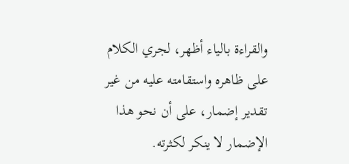والقراءة بالياء أظهر، لجري الكلام على ظاهره واستقامته عليه من غير تقدير إضمار، على أن نحو هذا الإضمار لا ينكر لكثرته.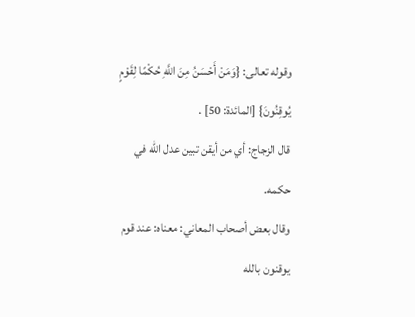وقوله تعالى: {وَمَنْ أَحْسَنُ مِنَ اللَّهِ حُكْمًا لِقَوْمٍ يُوقِنُونَ} [المائدة: 50] .
قال الزجاج: أي من أيقن تبين عدل الله في حكمه.
وقال بعض أصحاب المعاني: معناه: عند قوم يوقنون بالله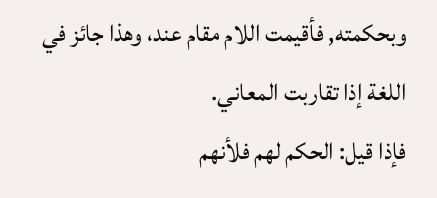وبحكمته, فأقيمت اللام مقام عند، وهذا جائز في اللغة إذا تقاربت المعاني.
فإذا قيل: الحكم لهم فلأنهم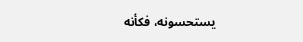يستحسونه، فكأنه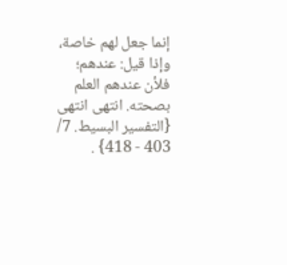إنما جعل لهم خاصة، وإذا قيل: عندهم؛ فلأن عندهم العلم بصحته. انتهى انتهى {التفسير البسيط. 7/ 403 - 418} .